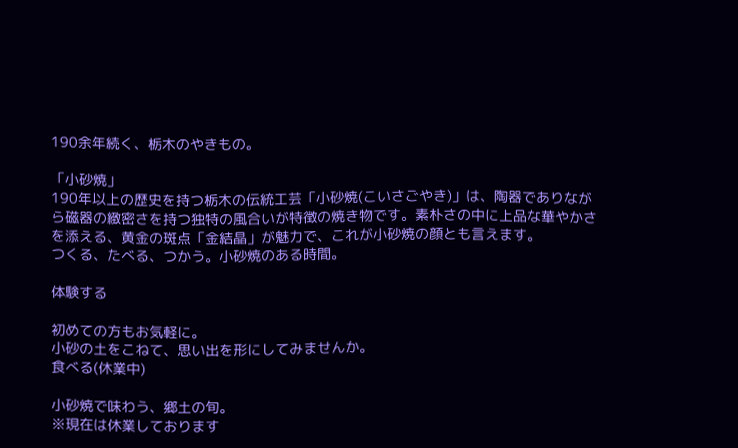190余年続く、栃木のやきもの。

「小砂焼」
190年以上の歴史を持つ栃木の伝統工芸「小砂焼(こいさごやき)」は、陶器でありながら磁器の緻密さを持つ独特の風合いが特徴の焼き物です。素朴さの中に上品な華やかさを添える、黄金の斑点「金結晶」が魅力で、これが小砂焼の顔とも言えます。
つくる、たべる、つかう。小砂焼のある時間。

体験する

初めての方もお気軽に。
小砂の土をこねて、思い出を形にしてみませんか。
食べる(休業中)

小砂焼で味わう、郷土の旬。
※現在は休業しております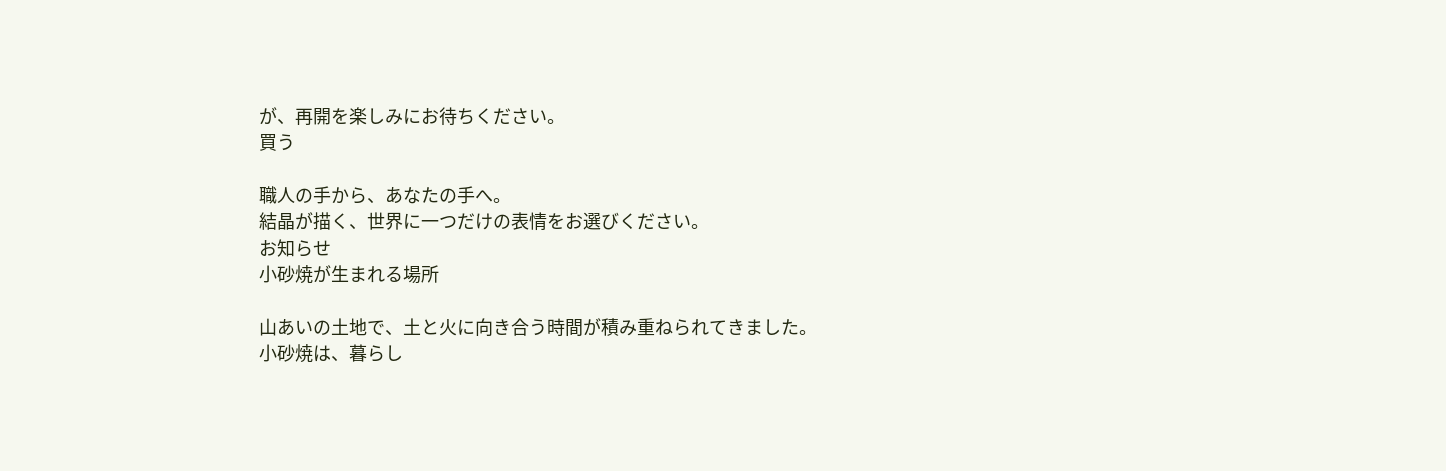が、再開を楽しみにお待ちください。
買う

職人の手から、あなたの手へ。
結晶が描く、世界に一つだけの表情をお選びください。
お知らせ
小砂焼が生まれる場所

山あいの土地で、土と火に向き合う時間が積み重ねられてきました。
小砂焼は、暮らし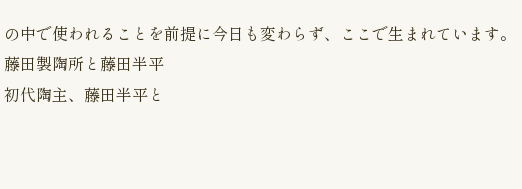の中で使われることを前提に今日も変わらず、ここで生まれています。
藤田製陶所と藤田半平
初代陶主、藤田半平と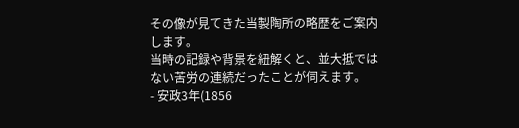その像が見てきた当製陶所の略歴をご案内します。
当時の記録や背景を紐解くと、並大抵ではない苦労の連続だったことが伺えます。
- 安政3年(1856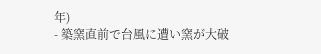年)
- 築窯直前で台風に遭い窯が大破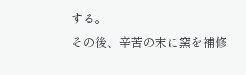する。
その後、辛苦の末に窯を補修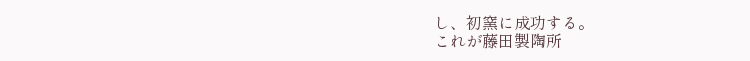し、初窯に成功する。
これが藤田製陶所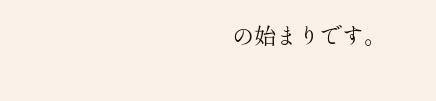の始まりです。